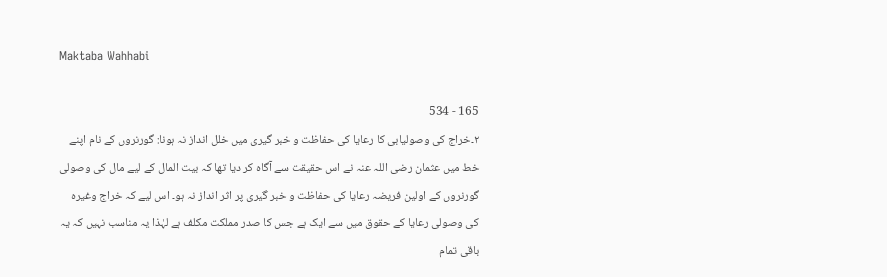Maktaba Wahhabi

165 - 534
۲۔خراج کی وصولیابی کا رعایا کی حفاظت و خبر گیری میں خلل انداز نہ ہونا: گورنروں کے نام اپنے خط میں عثمان رضی اللہ عنہ نے اس حقیقت سے آگاہ کر دیا تھا کہ بیت المال کے لیے مال کی وصولی گورنروں کے اولین فریضہ رعایا کی حفاظت و خبر گیری پر اثر انداز نہ ہو۔ اس لیے کہ خراج وغیرہ کی وصولی رعایا کے حقوق میں سے ایک ہے جس کا صدر مملکت مکلف ہے لہٰذا یہ مناسب نہیں کہ یہ باقی تمام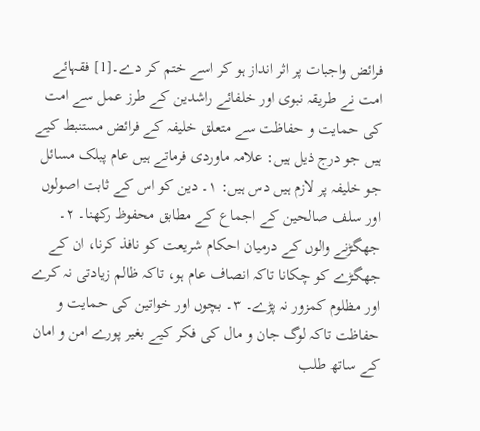فرائض واجبات پر اثر انداز ہو کر اسے ختم کر دے۔[1] فقہائے امت نے طریقہ نبوی اور خلفائے راشدین کے طرز عمل سے امت کی حمایت و حفاظت سے متعلق خلیفہ کے فرائض مستنبط کیے ہیں جو درج ذیل ہیں: علامہ ماوردی فرماتے ہیں عام پبلک مسائل جو خلیفہ پر لازم ہیں دس ہیں: ۱۔ دین کو اس کے ثابت اصولوں اور سلف صالحین کے اجماع کے مطابق محفوظ رکھنا۔ ۲۔ جھگڑنے والوں کے درمیان احکام شریعت کو نافذ کرنا، ان کے جھگڑے کو چکانا تاکہ انصاف عام ہو، تاکہ ظالم زیادتی نہ کرے اور مظلوم کمزور نہ پڑے۔ ۳۔ بچوں اور خواتین کی حمایت و حفاظت تاکہ لوگ جان و مال کی فکر کیے بغیر پورے امن و امان کے ساتھ طلب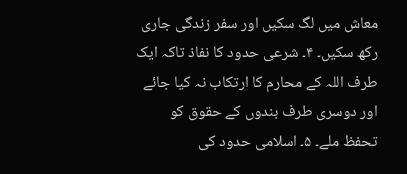معاش میں لگ سکیں اور سفر زندگی جاری رکھ سکیں۔ ۴۔ شرعی حدود کا نفاذ تاکہ ایک طرف اللہ کے محارم کا ارتکاب نہ کیا جائے اور دوسری طرف بندوں کے حقوق کو تحفظ ملے۔ ۵۔ اسلامی حدود کی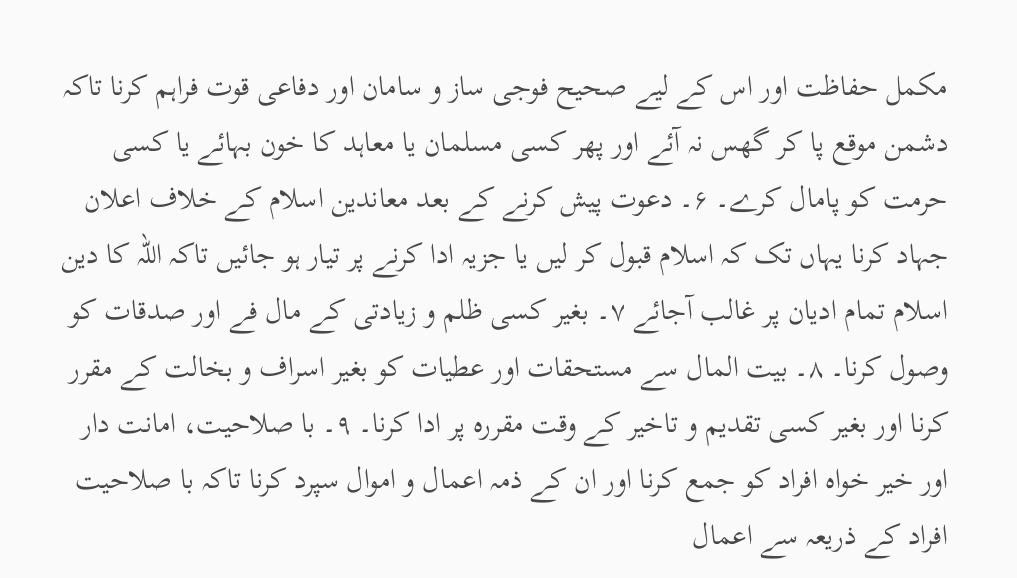مکمل حفاظت اور اس کے لیے صحیح فوجی ساز و سامان اور دفاعی قوت فراہم کرنا تاکہ دشمن موقع پا کر گھس نہ آئے اور پھر کسی مسلمان یا معاہد کا خون بہائے یا کسی حرمت کو پامال کرے۔ ۶۔ دعوت پیش کرنے کے بعد معاندین اسلام کے خلاف اعلان جہاد کرنا یہاں تک کہ اسلام قبول کر لیں یا جزیہ ادا کرنے پر تیار ہو جائیں تاکہ اللہ کا دین اسلام تمام ادیان پر غالب آجائے ۷۔ بغیر کسی ظلم و زیادتی کے مال فے اور صدقات کو وصول کرنا۔ ۸۔ بیت المال سے مستحقات اور عطیات کو بغیر اسراف و بخالت کے مقرر کرنا اور بغیر کسی تقدیم و تاخیر کے وقت مقررہ پر ادا کرنا۔ ۹۔ با صلاحیت، امانت دار اور خیر خواہ افراد کو جمع کرنا اور ان کے ذمہ اعمال و اموال سپرد کرنا تاکہ با صلاحیت افراد کے ذریعہ سے اعمال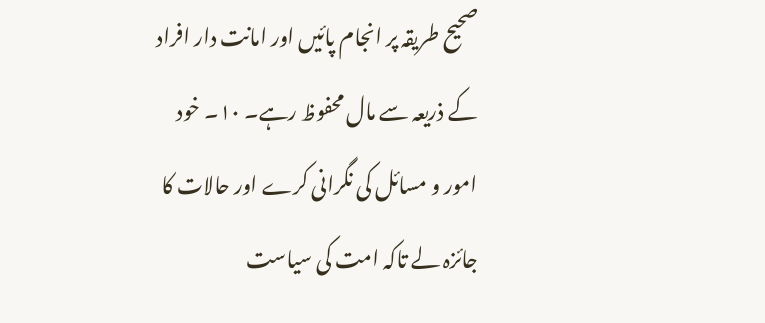صحیح طریقہ پر انجام پائیں اور امانت دار افراد کے ذریعہ سے مال محفوظ رہے۔ ۱۰۔ خود امور و مسائل کی نگرانی کرے اور حالات کا جائزہ لے تاکہ امت کی سیاست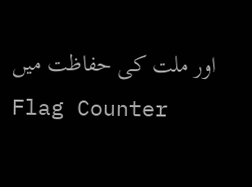اور ملت کی حفاظت میں
Flag Counter